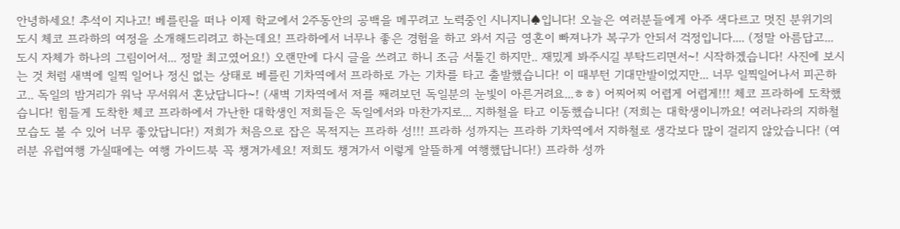안녕하세요! 추석이 지나고! 베를린을 떠나 이제 학교에서 2주동안의 공백을 메꾸려고 노력중인 시니지니♠입니다! 오늘은 여러분들에게 아주 색다르고 멋진 분위기의 도시 체코 프라하의 여정을 소개해드리려고 하는데요! 프라하에서 너무나 좋은 경험을 하고 와서 지금 영혼이 빠져나가 복구가 안되서 걱정입니다.... (정말 아름답고... 도시 자체가 하나의 그림이어서... 정말 최고였어요!) 오랜만에 다시 글을 쓰려고 하니 조금 서툴긴 하지만.. 재밌게 봐주시길 부탁드리면서~! 시작하겠습니다! 사진에 보시는 것 처럼 새벽에 일찍 일어나 정신 없는 상태로 베를린 기차역에서 프라하로 가는 기차를 타고 출발했습니다! 이 때부턴 기대만발이었지만... 너무 일찍일어나서 피곤하고.. 독일의 밤거리가 워낙 무서워서 혼났답니다~! (새벽 기차역에서 저를 째려보던 독일분의 눈빛이 아른거려요...ㅎㅎ) 어찌어찌 어렵게 어렵게!!! 체코 프라하에 도착했습니다! 힘들게 도착한 체코 프라하에서 가난한 대학생인 저희들은 독일에서와 마찬가지로... 지하철을 타고 이동했습니다! (저희는 대학생이니까요! 여러나라의 지하철 모습도 볼 수 있어 너무 좋았답니다!) 저희가 처음으로 잡은 목적지는 프라하 성!!! 프라하 성까지는 프라하 기차역에서 지하철로 생각보다 많이 걸리지 않았습니다! (여러분 유럽여행 가실때에는 여행 가이드북 꼭 챙겨가세요! 저희도 챙겨가서 이렇게 알뜰하게 여행했답니다!) 프라하 성까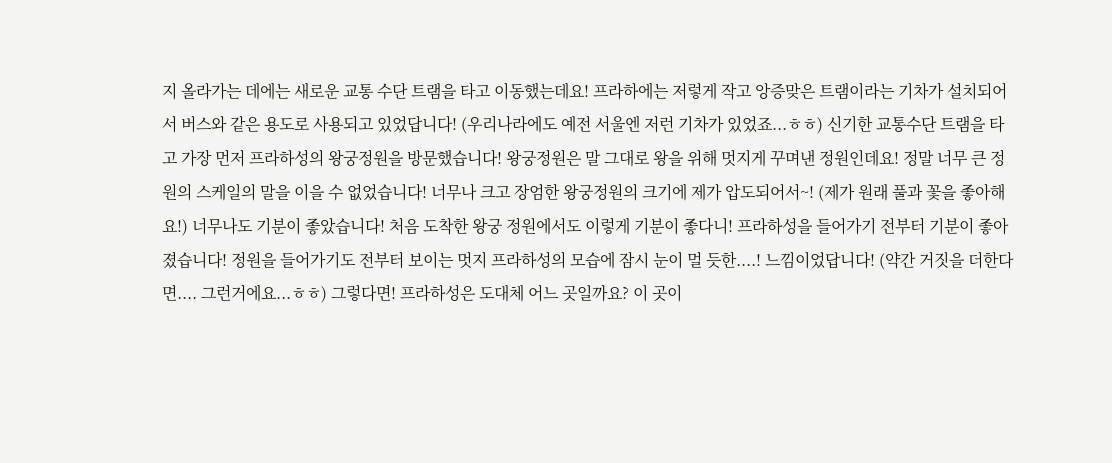지 올라가는 데에는 새로운 교통 수단 트램을 타고 이동했는데요! 프라하에는 저렇게 작고 앙증맞은 트램이라는 기차가 설치되어서 버스와 같은 용도로 사용되고 있었답니다! (우리나라에도 예전 서울엔 저런 기차가 있었죠...ㅎㅎ) 신기한 교통수단 트램을 타고 가장 먼저 프라하성의 왕궁정원을 방문했습니다! 왕궁정원은 말 그대로 왕을 위해 멋지게 꾸며낸 정원인데요! 정말 너무 큰 정원의 스케일의 말을 이을 수 없었습니다! 너무나 크고 장엄한 왕궁정원의 크기에 제가 압도되어서~! (제가 원래 풀과 꽃을 좋아해요!) 너무나도 기분이 좋았습니다! 처음 도착한 왕궁 정원에서도 이렇게 기분이 좋다니! 프라하성을 들어가기 전부터 기분이 좋아졌습니다! 정원을 들어가기도 전부터 보이는 멋지 프라하성의 모습에 잠시 눈이 멀 듯한....! 느낌이었답니다! (약간 거짓을 더한다면.... 그런거에요...ㅎㅎ) 그렇다면! 프라하성은 도대체 어느 곳일까요? 이 곳이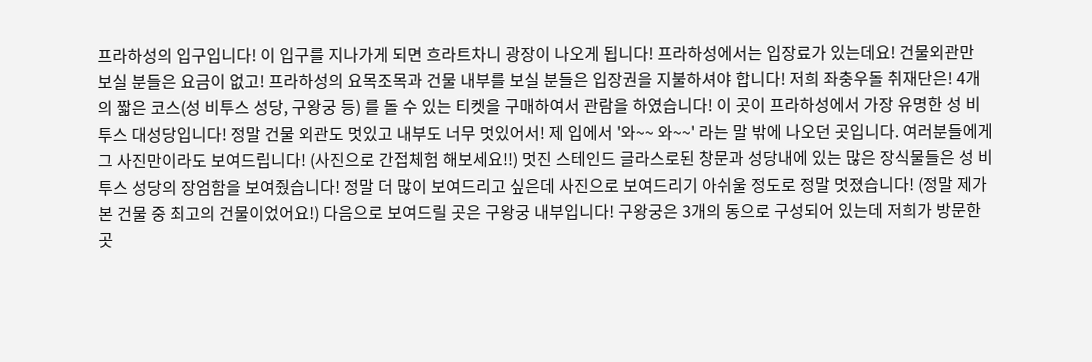프라하성의 입구입니다! 이 입구를 지나가게 되면 흐라트차니 광장이 나오게 됩니다! 프라하성에서는 입장료가 있는데요! 건물외관만 보실 분들은 요금이 없고! 프라하성의 요목조목과 건물 내부를 보실 분들은 입장권을 지불하셔야 합니다! 저희 좌충우돌 취재단은! 4개의 짧은 코스(성 비투스 성당, 구왕궁 등) 를 돌 수 있는 티켓을 구매하여서 관람을 하였습니다! 이 곳이 프라하성에서 가장 유명한 성 비투스 대성당입니다! 정말 건물 외관도 멋있고 내부도 너무 멋있어서! 제 입에서 '와~~ 와~~' 라는 말 밖에 나오던 곳입니다. 여러분들에게 그 사진만이라도 보여드립니다! (사진으로 간접체험 해보세요!!) 멋진 스테인드 글라스로된 창문과 성당내에 있는 많은 장식물들은 성 비투스 성당의 장엄함을 보여줬습니다! 정말 더 많이 보여드리고 싶은데 사진으로 보여드리기 아쉬울 정도로 정말 멋졌습니다! (정말 제가 본 건물 중 최고의 건물이었어요!) 다음으로 보여드릴 곳은 구왕궁 내부입니다! 구왕궁은 3개의 동으로 구성되어 있는데 저희가 방문한 곳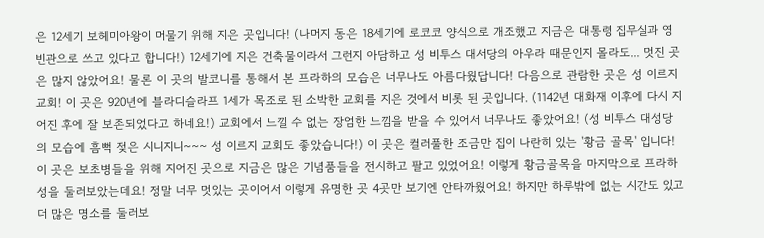은 12세기 보헤미아왕이 머물기 위해 지은 곳입니다! (나머지 동은 18세기에 로코코 양식으로 개조했고 지금은 대통령 집무실과 영빈관으로 쓰고 있다고 합니다!) 12세기에 지은 건축물이라서 그런지 아담하고 성 비투스 대서당의 아우라 때문인지 몰라도... 멋진 곳은 많지 않았어요! 물론 이 곳의 발코니를 통해서 본 프라하의 모습은 너무나도 아름다웠답니다! 다음으로 관람한 곳은 성 이르지 교회! 이 곳은 920년에 블라디슬라프 1세가 목조로 된 소박한 교회를 지은 것에서 비롯 된 곳입니다. (1142년 대화재 이후에 다시 지어진 후에 잘 보존되었다고 하네요!) 교회에서 느낄 수 없는 장엄한 느낌을 받을 수 있어서 너무나도 좋았어요! (성 비투스 대성당의 모습에 흠뻑 젖은 시니지니~~~ 성 이르지 교회도 좋았습니다!) 이 곳은 컬러풀한 조금만 집이 나란히 있는 '황금 골목' 입니다! 이 곳은 보초병들을 위해 지어진 곳으로 지금은 많은 기념품들을 전시하고 팔고 있었어요! 이렇게 황금골목을 마지막으로 프라하성을 둘러보았는데요! 정말 너무 멋있는 곳이어서 이렇게 유명한 곳 4곳만 보기엔 안타까웠어요! 하지만 하루밖에 없는 시간도 있고 더 많은 명소를 둘러보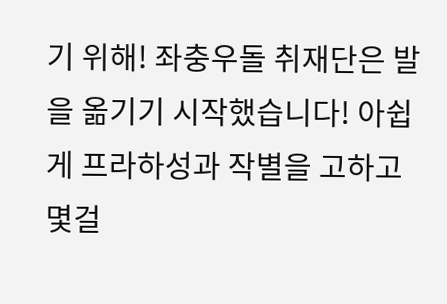기 위해! 좌충우돌 취재단은 발을 옮기기 시작했습니다! 아쉽게 프라하성과 작별을 고하고 몇걸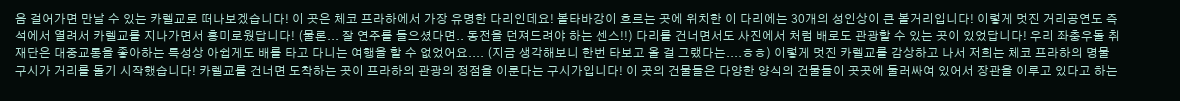음 걸어가면 만날 수 있는 카렐교로 떠나보겠습니다! 이 곳은 체코 프라하에서 가장 유명한 다리인데요! 볼타바강이 흐르는 곳에 위치한 이 다리에는 30개의 성인상이 큰 볼거리입니다! 이렇게 멋진 거리공연도 즉석에서 열려서 카렐교를 지나가면서 흥미로웠답니다! (물론... 잘 연주를 들으셨다면.. 동전을 던져드려야 하는 센스!!) 다리를 건너면서도 사진에서 처럼 배로도 관광할 수 있는 곳이 있었답니다! 우리 좌충우돌 취재단은 대중교통을 좋아하는 특성상 아쉽게도 배를 타고 다니는 여행을 할 수 없었어요.... (지금 생각해보니 한번 타보고 올 걸 그랬다는....ㅎㅎ) 이렇게 멋진 카렐교를 감상하고 나서 저희는 체코 프라하의 명물 구시가 거리를 돌기 시작했습니다! 카렐교를 건너면 도착하는 곳이 프라하의 관광의 정점을 이룬다는 구시가입니다! 이 곳의 건물들은 다양한 양식의 건물들이 곳곳에 둘러싸여 있어서 장관을 이루고 있다고 하는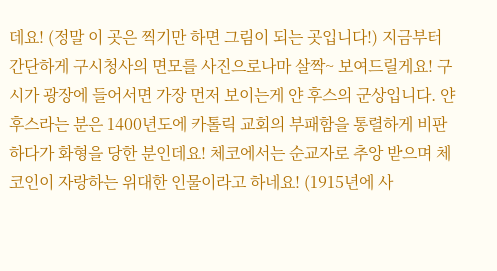데요! (정말 이 곳은 찍기만 하면 그림이 되는 곳입니다!) 지금부터 간단하게 구시청사의 면모를 사진으로나마 살짝~ 보여드릴게요! 구시가 광장에 들어서면 가장 먼저 보이는게 얀 후스의 군상입니다. 얀 후스라는 분은 1400년도에 카톨릭 교회의 부패함을 통렬하게 비판하다가 화형을 당한 분인데요! 체코에서는 순교자로 추앙 받으며 체코인이 자랑하는 위대한 인물이라고 하네요! (1915년에 사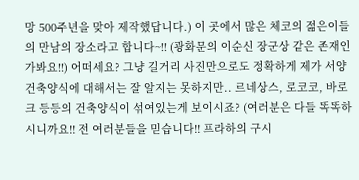망 500주년을 맞아 제작했답니다.) 이 곳에서 많은 체코의 젊은이들의 만남의 장소라고 합니다~!! (광화문의 이순신 장군상 같은 존재인가봐요!!) 어떠세요? 그냥 길거리 사진만으로도 정확하게 제가 서양 건축양식에 대해서는 잘 알지는 못하지만.. 르네상스, 로코코, 바로크 등등의 건축양식이 섞여있는게 보이시죠? (여러분은 다들 똑똑하시니까요!! 전 여러분들을 믿습니다!! 프라하의 구시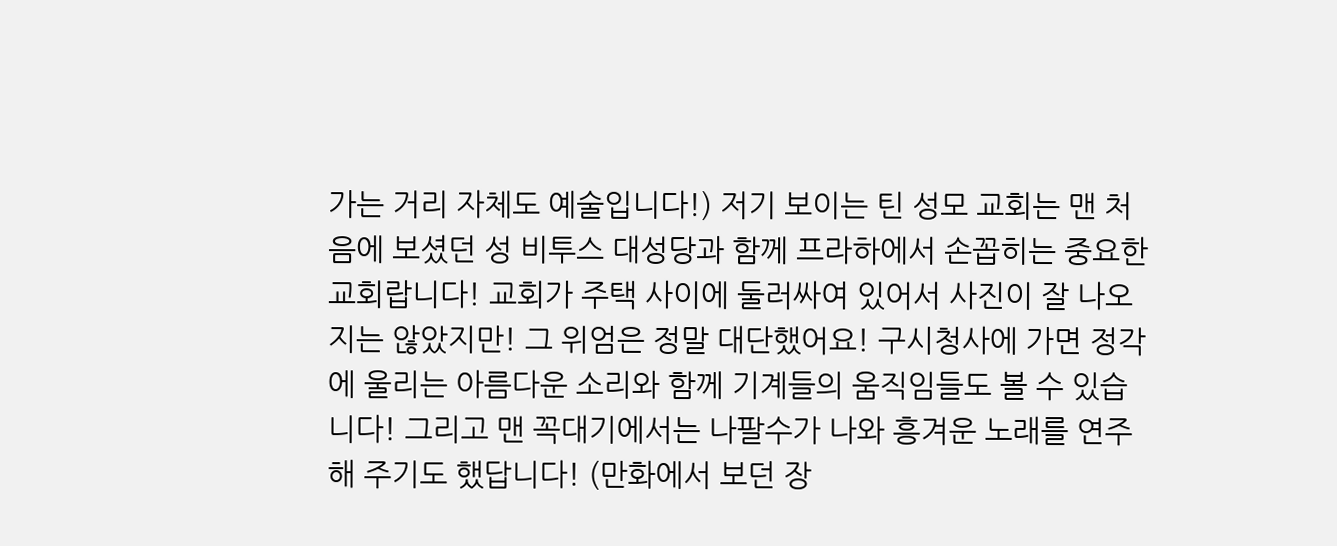가는 거리 자체도 예술입니다!) 저기 보이는 틴 성모 교회는 맨 처음에 보셨던 성 비투스 대성당과 함께 프라하에서 손꼽히는 중요한 교회랍니다! 교회가 주택 사이에 둘러싸여 있어서 사진이 잘 나오지는 않았지만! 그 위엄은 정말 대단했어요! 구시청사에 가면 정각에 울리는 아름다운 소리와 함께 기계들의 움직임들도 볼 수 있습니다! 그리고 맨 꼭대기에서는 나팔수가 나와 흥겨운 노래를 연주해 주기도 했답니다! (만화에서 보던 장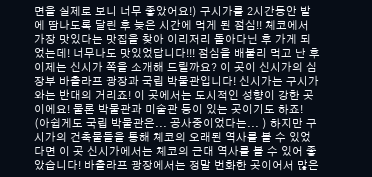면을 실제로 보니 너무 좋았어요!) 구시가를 2시간동안 발에 땀나도록 달린 후 늦은 시간에 먹게 된 점심!! 체코에서 가장 맛있다는 맛집을 찾아 이리저리 돌아다닌 후 가게 되었는데! 너무나도 맛있었답니다!!! 점심을 배불리 먹고 난 후 이제는 신시가 쪽을 소개해 드릴까요? 이 곳이 신시가의 심장부 바츨라프 광장과 국립 박물관입니다! 신시가는 구시가와는 반대의 거리죠! 이 곳에서는 도시적인 성향이 강한 곳이에요! 물론 박물관과 미술관 등이 있는 곳이기도 하죠! (아쉽게도 국립 박물관은... 공사중이었다는... ) 하지만 구시가의 건축물들을 통해 체코의 오래된 역사를 볼 수 있었다면 이 곳 신시가에서는 체코의 근대 역사를 볼 수 있어 좋았습니다! 바츨라프 광장에서는 정말 번화한 곳이어서 많은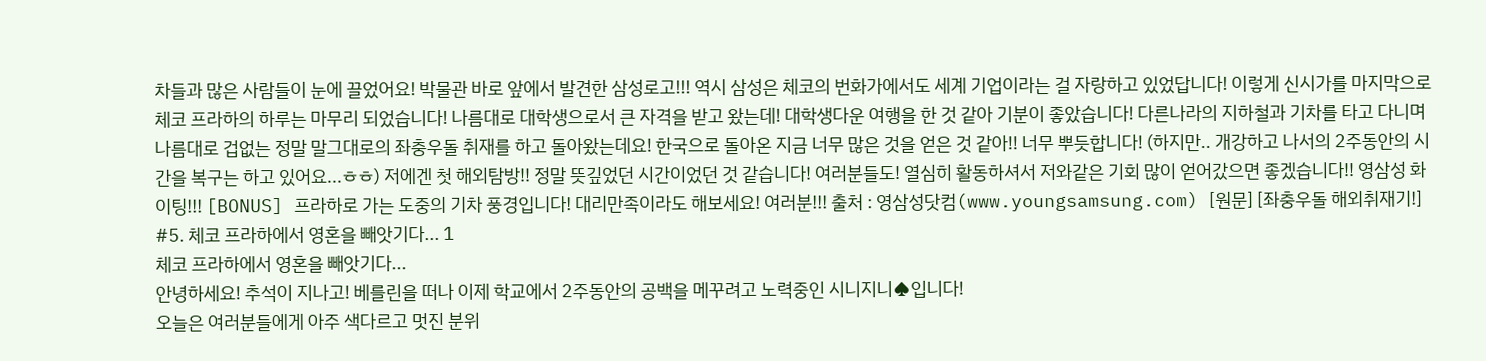차들과 많은 사람들이 눈에 끌었어요! 박물관 바로 앞에서 발견한 삼성로고!!! 역시 삼성은 체코의 번화가에서도 세계 기업이라는 걸 자랑하고 있었답니다! 이렇게 신시가를 마지막으로 체코 프라하의 하루는 마무리 되었습니다! 나름대로 대학생으로서 큰 자격을 받고 왔는데! 대학생다운 여행을 한 것 같아 기분이 좋았습니다! 다른나라의 지하철과 기차를 타고 다니며 나름대로 겁없는 정말 말그대로의 좌충우돌 취재를 하고 돌아왔는데요! 한국으로 돌아온 지금 너무 많은 것을 얻은 것 같아!! 너무 뿌듯합니다! (하지만.. 개강하고 나서의 2주동안의 시간을 복구는 하고 있어요...ㅎㅎ) 저에겐 첫 해외탐방!! 정말 뜻깊었던 시간이었던 것 같습니다! 여러분들도! 열심히 활동하셔서 저와같은 기회 많이 얻어갔으면 좋겠습니다!! 영삼성 화이팅!!! [BONUS] 프라하로 가는 도중의 기차 풍경입니다! 대리만족이라도 해보세요! 여러분!!! 출처 : 영삼성닷컴(www.youngsamsung.com) [원문] [좌충우돌 해외취재기!] #5. 체코 프라하에서 영혼을 빼앗기다... 1
체코 프라하에서 영혼을 빼앗기다...
안녕하세요! 추석이 지나고! 베를린을 떠나 이제 학교에서 2주동안의 공백을 메꾸려고 노력중인 시니지니♠입니다!
오늘은 여러분들에게 아주 색다르고 멋진 분위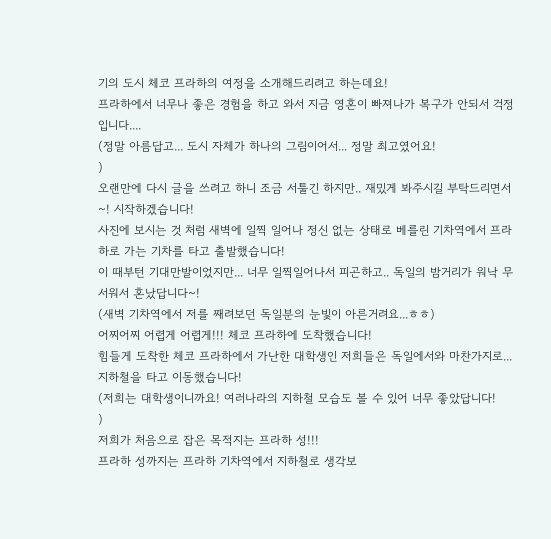기의 도시 체코 프라하의 여정을 소개해드리려고 하는데요!
프라하에서 너무나 좋은 경험을 하고 와서 지금 영혼이 빠져나가 복구가 안되서 걱정입니다....
(정말 아름답고... 도시 자체가 하나의 그림이어서... 정말 최고였어요!
)
오랜만에 다시 글을 쓰려고 하니 조금 서툴긴 하지만.. 재밌게 봐주시길 부탁드리면서~! 시작하겠습니다!
사진에 보시는 것 처럼 새벽에 일찍 일어나 정신 없는 상태로 베를린 기차역에서 프라하로 가는 기차를 타고 출발했습니다!
이 때부턴 기대만발이었지만... 너무 일찍일어나서 피곤하고.. 독일의 밤거리가 워낙 무서워서 혼났답니다~!
(새벽 기차역에서 저를 째려보던 독일분의 눈빛이 아른거려요...ㅎㅎ)
어찌어찌 어렵게 어렵게!!! 체코 프라하에 도착했습니다!
힘들게 도착한 체코 프라하에서 가난한 대학생인 저희들은 독일에서와 마찬가지로... 지하철을 타고 이동했습니다!
(저희는 대학생이니까요! 여러나라의 지하철 모습도 볼 수 있어 너무 좋았답니다!
)
저희가 처음으로 잡은 목적지는 프라하 성!!!
프라하 성까지는 프라하 기차역에서 지하철로 생각보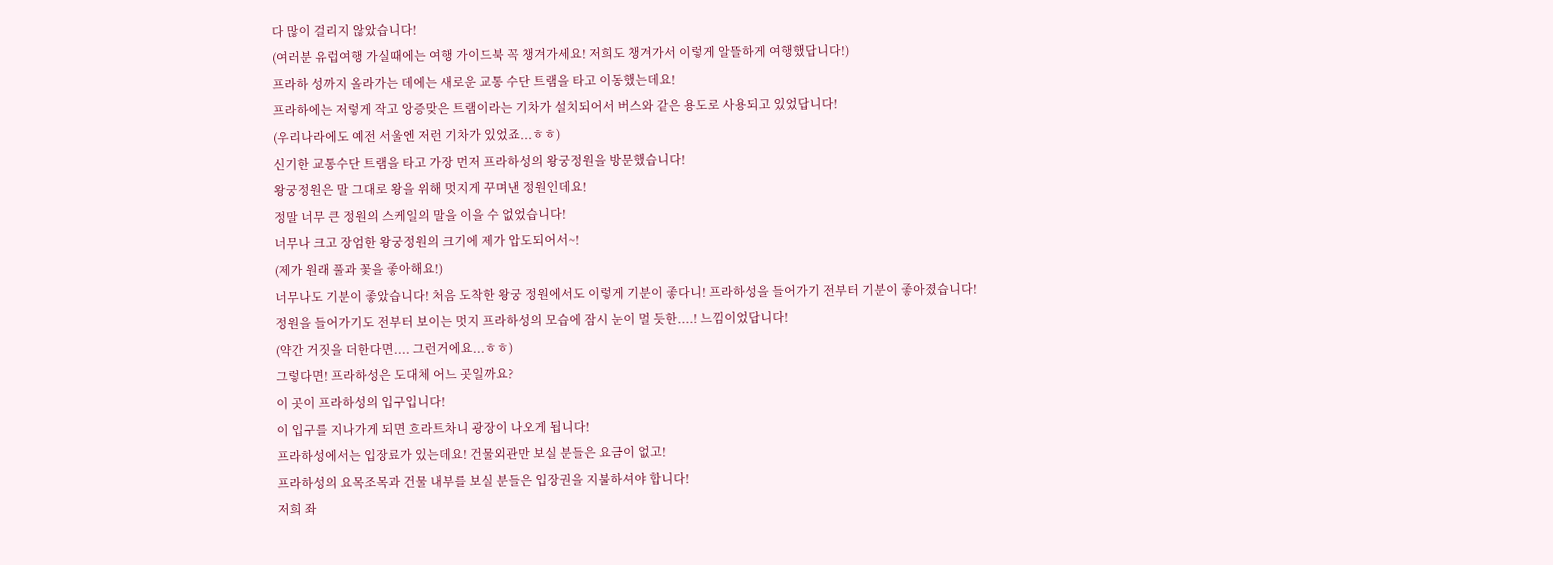다 많이 걸리지 않았습니다!
(여러분 유럽여행 가실때에는 여행 가이드북 꼭 챙겨가세요! 저희도 챙겨가서 이렇게 알뜰하게 여행했답니다!)
프라하 성까지 올라가는 데에는 새로운 교통 수단 트램을 타고 이동했는데요!
프라하에는 저렇게 작고 앙증맞은 트램이라는 기차가 설치되어서 버스와 같은 용도로 사용되고 있었답니다!
(우리나라에도 예전 서울엔 저런 기차가 있었죠...ㅎㅎ)
신기한 교통수단 트램을 타고 가장 먼저 프라하성의 왕궁정원을 방문했습니다!
왕궁정원은 말 그대로 왕을 위해 멋지게 꾸며낸 정원인데요!
정말 너무 큰 정원의 스케일의 말을 이을 수 없었습니다!
너무나 크고 장엄한 왕궁정원의 크기에 제가 압도되어서~!
(제가 원래 풀과 꽃을 좋아해요!)
너무나도 기분이 좋았습니다! 처음 도착한 왕궁 정원에서도 이렇게 기분이 좋다니! 프라하성을 들어가기 전부터 기분이 좋아졌습니다!
정원을 들어가기도 전부터 보이는 멋지 프라하성의 모습에 잠시 눈이 멀 듯한....! 느낌이었답니다!
(약간 거짓을 더한다면.... 그런거에요...ㅎㅎ)
그렇다면! 프라하성은 도대체 어느 곳일까요?
이 곳이 프라하성의 입구입니다!
이 입구를 지나가게 되면 흐라트차니 광장이 나오게 됩니다!
프라하성에서는 입장료가 있는데요! 건물외관만 보실 분들은 요금이 없고!
프라하성의 요목조목과 건물 내부를 보실 분들은 입장권을 지불하셔야 합니다!
저희 좌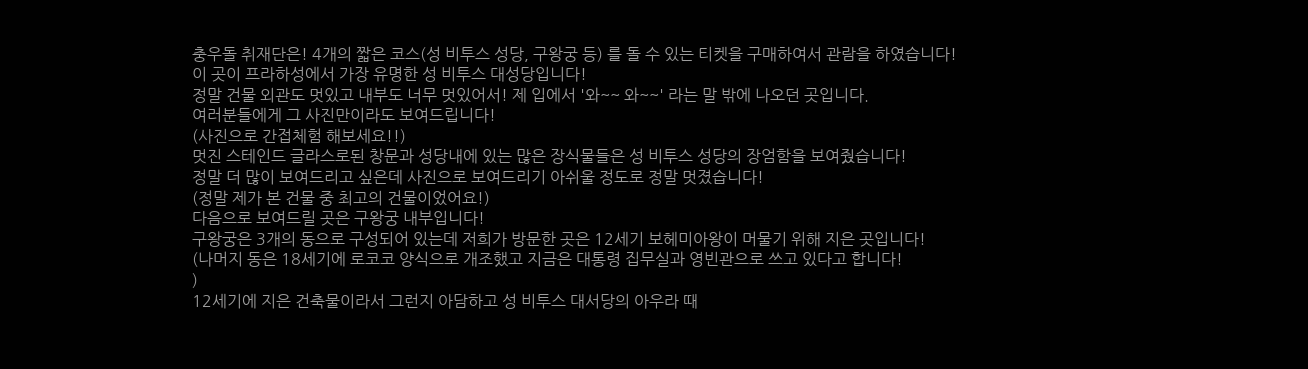충우돌 취재단은! 4개의 짧은 코스(성 비투스 성당, 구왕궁 등) 를 돌 수 있는 티켓을 구매하여서 관람을 하였습니다!
이 곳이 프라하성에서 가장 유명한 성 비투스 대성당입니다!
정말 건물 외관도 멋있고 내부도 너무 멋있어서! 제 입에서 '와~~ 와~~' 라는 말 밖에 나오던 곳입니다.
여러분들에게 그 사진만이라도 보여드립니다!
(사진으로 간접체험 해보세요!!)
멋진 스테인드 글라스로된 창문과 성당내에 있는 많은 장식물들은 성 비투스 성당의 장엄함을 보여줬습니다!
정말 더 많이 보여드리고 싶은데 사진으로 보여드리기 아쉬울 정도로 정말 멋졌습니다!
(정말 제가 본 건물 중 최고의 건물이었어요!)
다음으로 보여드릴 곳은 구왕궁 내부입니다!
구왕궁은 3개의 동으로 구성되어 있는데 저희가 방문한 곳은 12세기 보헤미아왕이 머물기 위해 지은 곳입니다!
(나머지 동은 18세기에 로코코 양식으로 개조했고 지금은 대통령 집무실과 영빈관으로 쓰고 있다고 합니다!
)
12세기에 지은 건축물이라서 그런지 아담하고 성 비투스 대서당의 아우라 때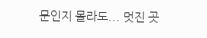문인지 몰라도... 멋진 곳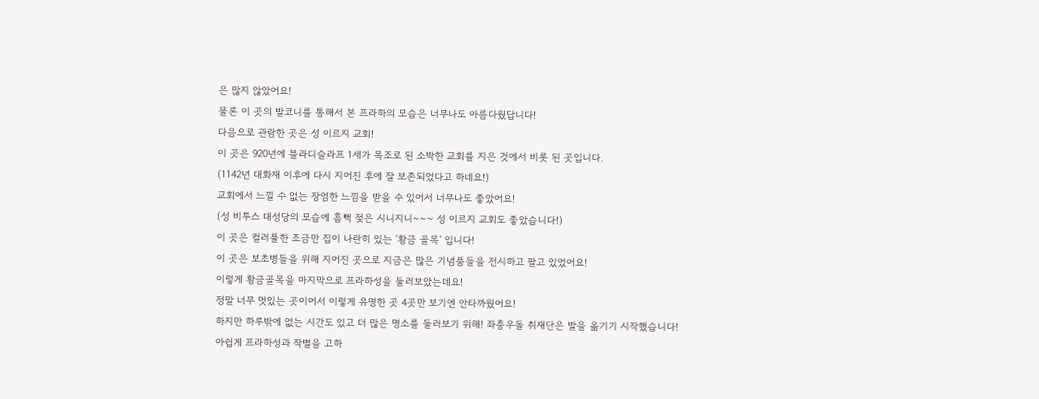은 많지 않았어요!
물론 이 곳의 발코니를 통해서 본 프라하의 모습은 너무나도 아름다웠답니다!
다음으로 관람한 곳은 성 이르지 교회!
이 곳은 920년에 블라디슬라프 1세가 목조로 된 소박한 교회를 지은 것에서 비롯 된 곳입니다.
(1142년 대화재 이후에 다시 지어진 후에 잘 보존되었다고 하네요!)
교회에서 느낄 수 없는 장엄한 느낌을 받을 수 있어서 너무나도 좋았어요!
(성 비투스 대성당의 모습에 흠뻑 젖은 시니지니~~~ 성 이르지 교회도 좋았습니다!)
이 곳은 컬러풀한 조금만 집이 나란히 있는 '황금 골목' 입니다!
이 곳은 보초병들을 위해 지어진 곳으로 지금은 많은 기념품들을 전시하고 팔고 있었어요!
이렇게 황금골목을 마지막으로 프라하성을 둘러보았는데요!
정말 너무 멋있는 곳이어서 이렇게 유명한 곳 4곳만 보기엔 안타까웠어요!
하지만 하루밖에 없는 시간도 있고 더 많은 명소를 둘러보기 위해! 좌충우돌 취재단은 발을 옮기기 시작했습니다!
아쉽게 프라하성과 작별을 고하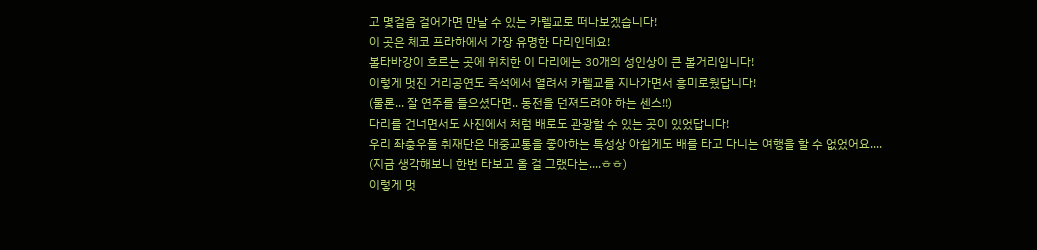고 몇걸음 걸어가면 만날 수 있는 카렐교로 떠나보겠습니다!
이 곳은 체코 프라하에서 가장 유명한 다리인데요!
볼타바강이 흐르는 곳에 위치한 이 다리에는 30개의 성인상이 큰 볼거리입니다!
이렇게 멋진 거리공연도 즉석에서 열려서 카렐교를 지나가면서 흥미로웠답니다!
(물론... 잘 연주를 들으셨다면.. 동전을 던져드려야 하는 센스!!)
다리를 건너면서도 사진에서 처럼 배로도 관광할 수 있는 곳이 있었답니다!
우리 좌충우돌 취재단은 대중교통을 좋아하는 특성상 아쉽게도 배를 타고 다니는 여행을 할 수 없었어요....
(지금 생각해보니 한번 타보고 올 걸 그랬다는....ㅎㅎ)
이렇게 멋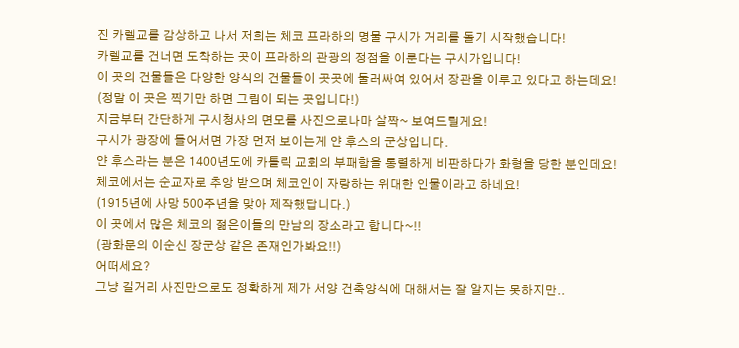진 카렐교를 감상하고 나서 저희는 체코 프라하의 명물 구시가 거리를 돌기 시작했습니다!
카렐교를 건너면 도착하는 곳이 프라하의 관광의 정점을 이룬다는 구시가입니다!
이 곳의 건물들은 다양한 양식의 건물들이 곳곳에 둘러싸여 있어서 장관을 이루고 있다고 하는데요!
(정말 이 곳은 찍기만 하면 그림이 되는 곳입니다!)
지금부터 간단하게 구시청사의 면모를 사진으로나마 살짝~ 보여드릴게요!
구시가 광장에 들어서면 가장 먼저 보이는게 얀 후스의 군상입니다.
얀 후스라는 분은 1400년도에 카톨릭 교회의 부패함을 통렬하게 비판하다가 화형을 당한 분인데요!
체코에서는 순교자로 추앙 받으며 체코인이 자랑하는 위대한 인물이라고 하네요!
(1915년에 사망 500주년을 맞아 제작했답니다.)
이 곳에서 많은 체코의 젊은이들의 만남의 장소라고 합니다~!!
(광화문의 이순신 장군상 같은 존재인가봐요!!)
어떠세요?
그냥 길거리 사진만으로도 정확하게 제가 서양 건축양식에 대해서는 잘 알지는 못하지만..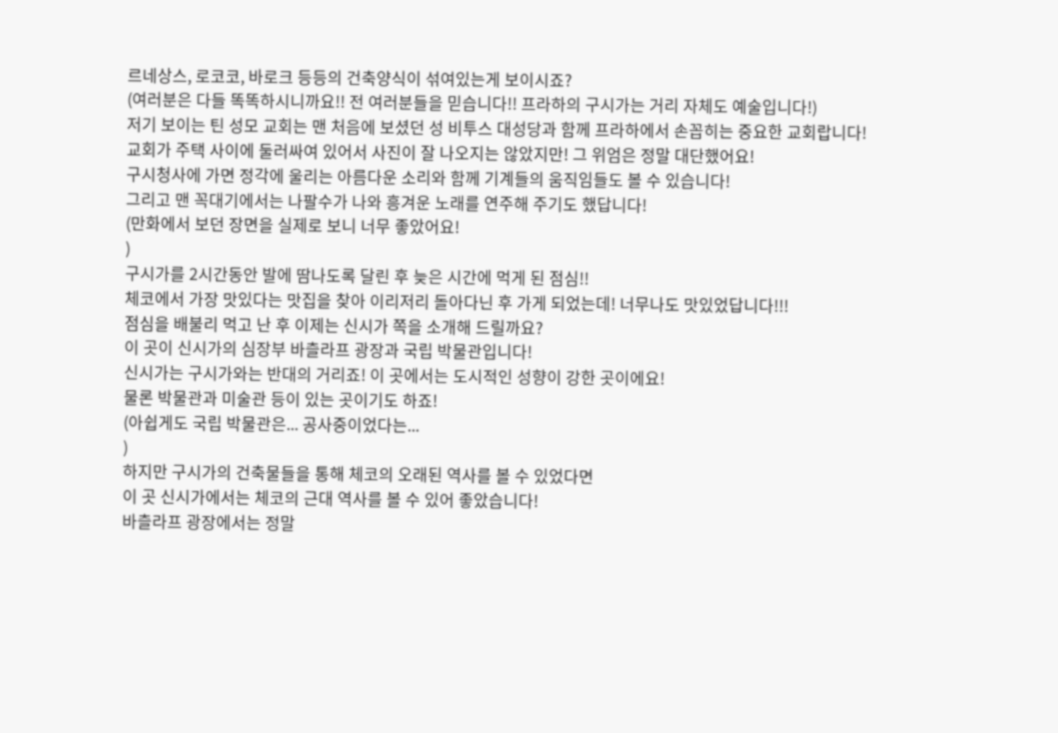르네상스, 로코코, 바로크 등등의 건축양식이 섞여있는게 보이시죠?
(여러분은 다들 똑똑하시니까요!! 전 여러분들을 믿습니다!! 프라하의 구시가는 거리 자체도 예술입니다!)
저기 보이는 틴 성모 교회는 맨 처음에 보셨던 성 비투스 대성당과 함께 프라하에서 손꼽히는 중요한 교회랍니다!
교회가 주택 사이에 둘러싸여 있어서 사진이 잘 나오지는 않았지만! 그 위엄은 정말 대단했어요!
구시청사에 가면 정각에 울리는 아름다운 소리와 함께 기계들의 움직임들도 볼 수 있습니다!
그리고 맨 꼭대기에서는 나팔수가 나와 흥겨운 노래를 연주해 주기도 했답니다!
(만화에서 보던 장면을 실제로 보니 너무 좋았어요!
)
구시가를 2시간동안 발에 땀나도록 달린 후 늦은 시간에 먹게 된 점심!!
체코에서 가장 맛있다는 맛집을 찾아 이리저리 돌아다닌 후 가게 되었는데! 너무나도 맛있었답니다!!!
점심을 배불리 먹고 난 후 이제는 신시가 쪽을 소개해 드릴까요?
이 곳이 신시가의 심장부 바츨라프 광장과 국립 박물관입니다!
신시가는 구시가와는 반대의 거리죠! 이 곳에서는 도시적인 성향이 강한 곳이에요!
물론 박물관과 미술관 등이 있는 곳이기도 하죠!
(아쉽게도 국립 박물관은... 공사중이었다는...
)
하지만 구시가의 건축물들을 통해 체코의 오래된 역사를 볼 수 있었다면
이 곳 신시가에서는 체코의 근대 역사를 볼 수 있어 좋았습니다!
바츨라프 광장에서는 정말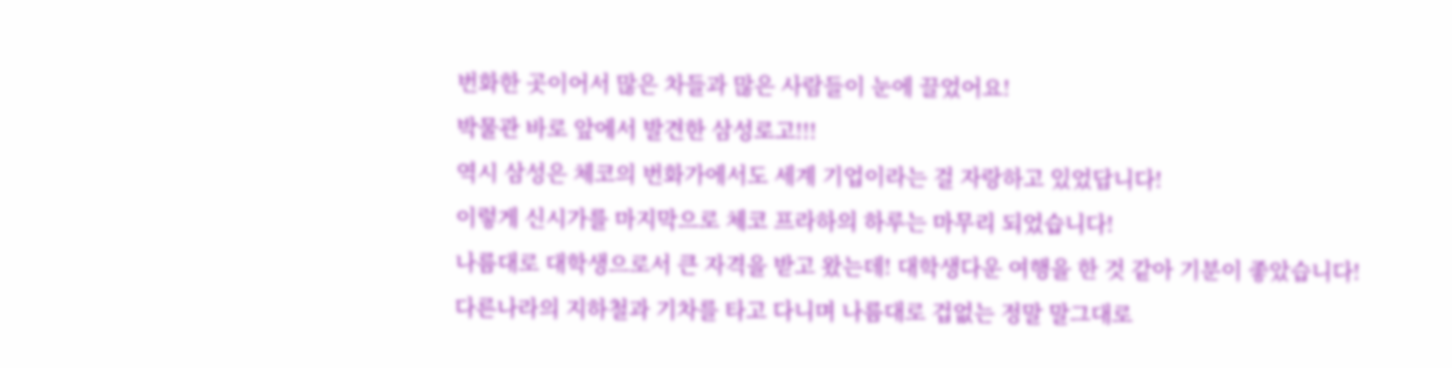번화한 곳이어서 많은 차들과 많은 사람들이 눈에 끌었어요!
박물관 바로 앞에서 발견한 삼성로고!!!
역시 삼성은 체코의 번화가에서도 세계 기업이라는 걸 자랑하고 있었답니다!
이렇게 신시가를 마지막으로 체코 프라하의 하루는 마무리 되었습니다!
나름대로 대학생으로서 큰 자격을 받고 왔는데! 대학생다운 여행을 한 것 같아 기분이 좋았습니다!
다른나라의 지하철과 기차를 타고 다니며 나름대로 겁없는 정말 말그대로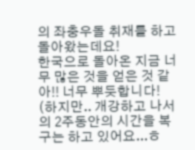의 좌충우돌 취재를 하고 돌아왔는데요!
한국으로 돌아온 지금 너무 많은 것을 얻은 것 같아!! 너무 뿌듯합니다!
(하지만.. 개강하고 나서의 2주동안의 시간을 복구는 하고 있어요...ㅎ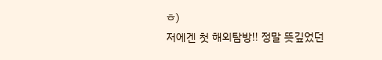ㅎ)
저에겐 첫 해외탐방!! 정말 뜻깊었던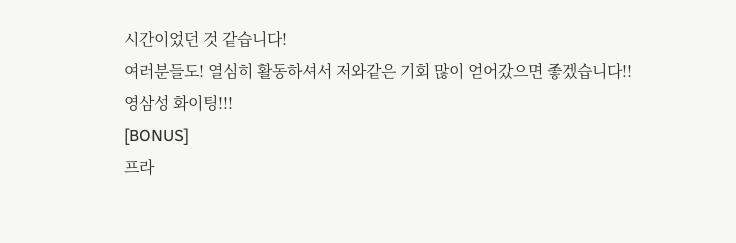시간이었던 것 같습니다!
여러분들도! 열심히 활동하셔서 저와같은 기회 많이 얻어갔으면 좋겠습니다!!
영삼성 화이팅!!!
[BONUS]
프라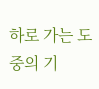하로 가는 도중의 기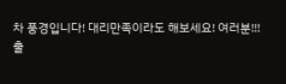차 풍경입니다! 대리만족이라도 해보세요! 여러분!!!
출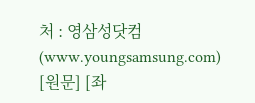처 : 영삼성닷컴(www.youngsamsung.com)
[원문] [좌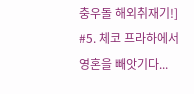충우돌 해외취재기!] #5. 체코 프라하에서 영혼을 빼앗기다...